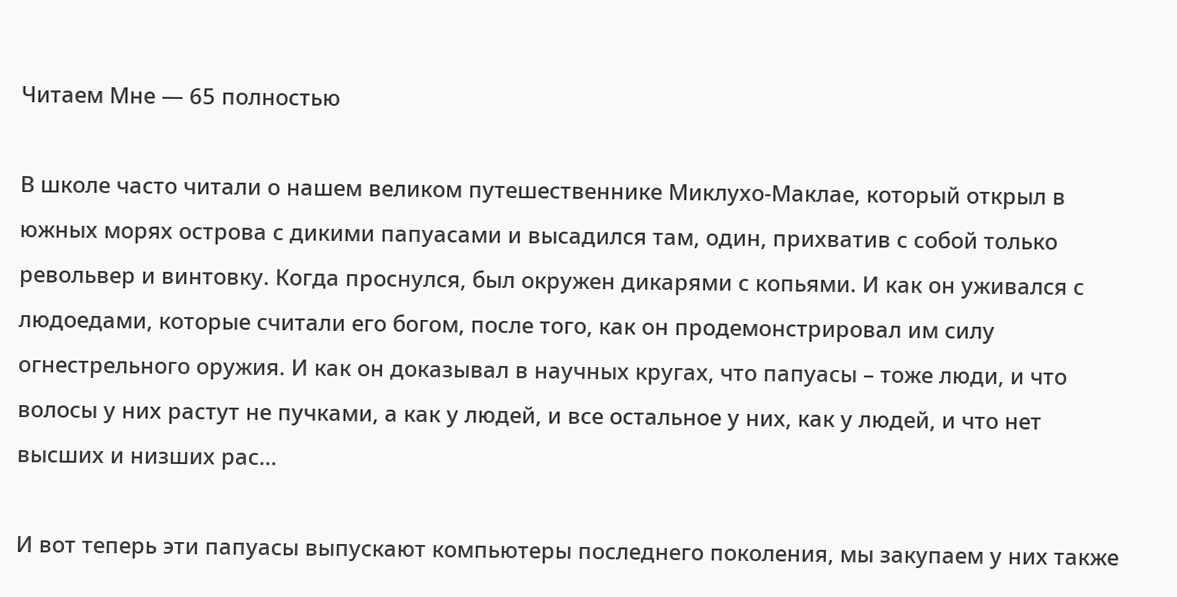Читаем Мне — 65 полностью

В школе часто читали о нашем великом путешественнике Миклухо-Маклае, который открыл в южных морях острова с дикими папуасами и высадился там, один, прихватив с собой только револьвер и винтовку. Когда проснулся, был окружен дикарями с копьями. И как он уживался с людоедами, которые считали его богом, после того, как он продемонстрировал им силу огнестрельного оружия. И как он доказывал в научных кругах, что папуасы – тоже люди, и что волосы у них растут не пучками, а как у людей, и все остальное у них, как у людей, и что нет высших и низших рас…

И вот теперь эти папуасы выпускают компьютеры последнего поколения, мы закупаем у них также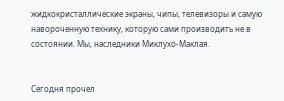жидкокристаллические экраны, чипы, телевизоры и самую навороченную технику, которую сами производить не в состоянии. Мы, наследники Миклухо-Маклая.


Сегодня прочел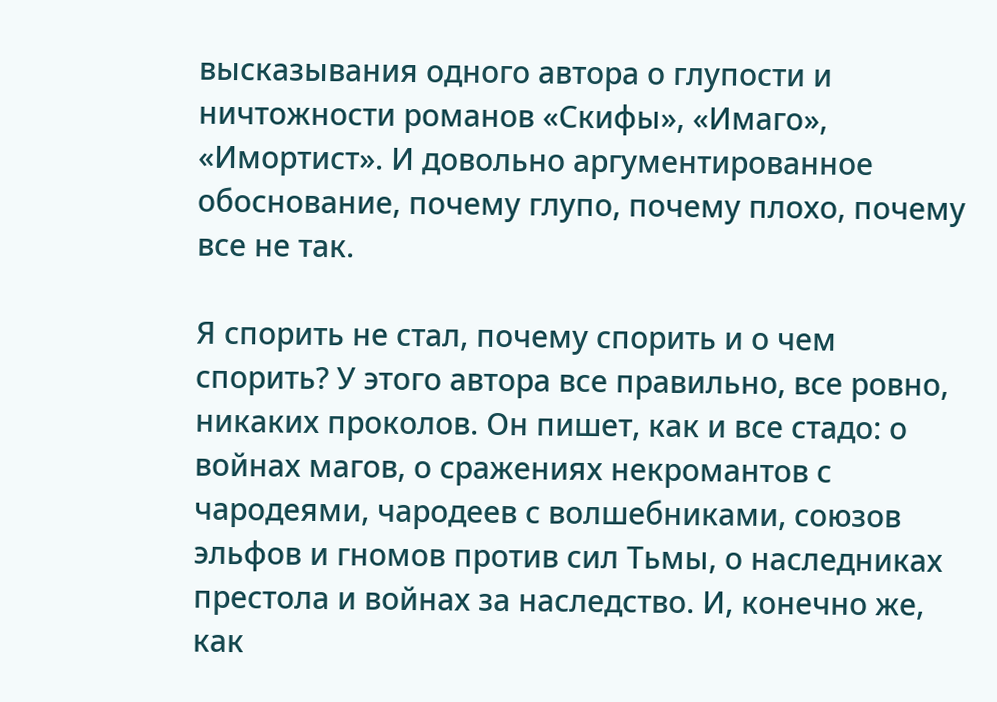высказывания одного автора о глупости и ничтожности романов «Скифы», «Имаго», «Имортист». И довольно аргументированное обоснование, почему глупо, почему плохо, почему все не так.

Я спорить не стал, почему спорить и о чем спорить? У этого автора все правильно, все ровно, никаких проколов. Он пишет, как и все стадо: о войнах магов, о сражениях некромантов с чародеями, чародеев с волшебниками, союзов эльфов и гномов против сил Тьмы, о наследниках престола и войнах за наследство. И, конечно же, как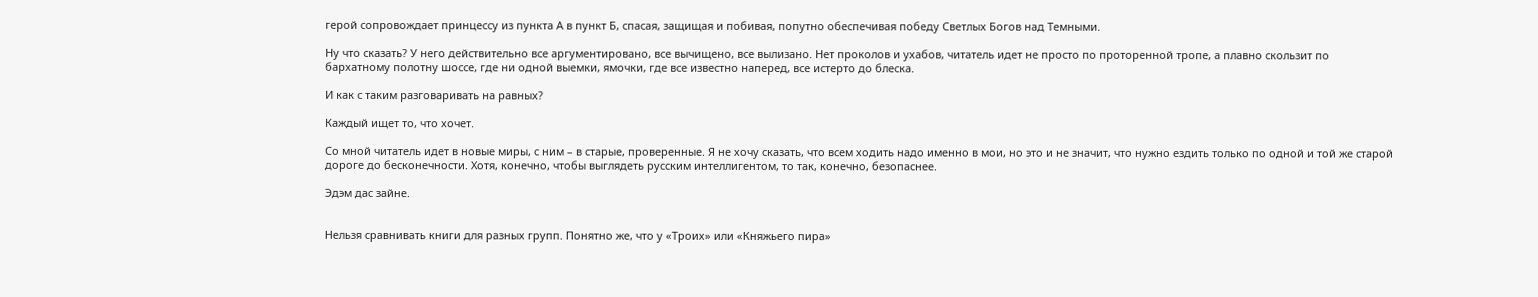герой сопровождает принцессу из пункта А в пункт Б, спасая, защищая и побивая, попутно обеспечивая победу Светлых Богов над Темными.

Ну что сказать? У него действительно все аргументировано, все вычищено, все вылизано. Нет проколов и ухабов, читатель идет не просто по проторенной тропе, а плавно скользит по бархатному полотну шоссе, где ни одной выемки, ямочки, где все известно наперед, все истерто до блеска.

И как с таким разговаривать на равных?

Каждый ищет то, что хочет.

Со мной читатель идет в новые миры, с ним – в старые, проверенные. Я не хочу сказать, что всем ходить надо именно в мои, но это и не значит, что нужно ездить только по одной и той же старой дороге до бесконечности. Хотя, конечно, чтобы выглядеть русским интеллигентом, то так, конечно, безопаснее.

Эдэм дас зайне.


Нельзя сравнивать книги для разных групп. Понятно же, что у «Троих» или «Княжьего пира»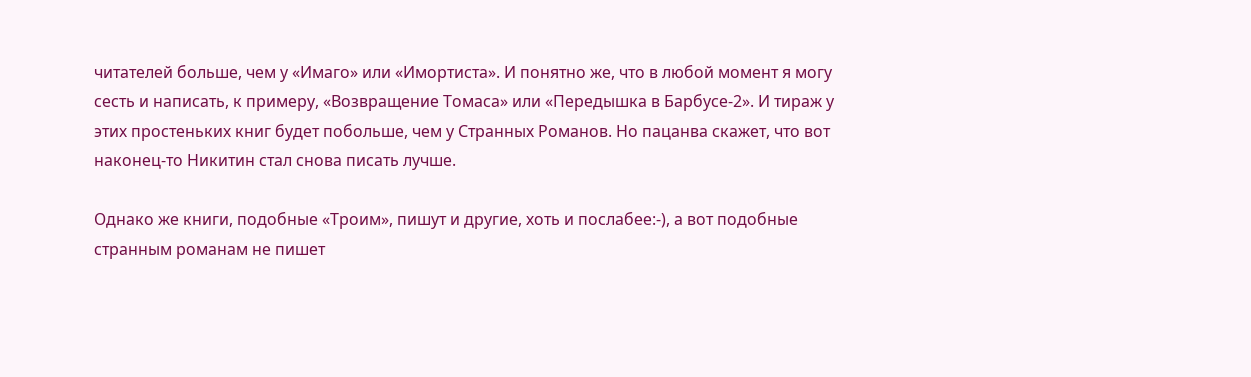читателей больше, чем у «Имаго» или «Имортиста». И понятно же, что в любой момент я могу сесть и написать, к примеру, «Возвращение Томаса» или «Передышка в Барбусе-2». И тираж у этих простеньких книг будет побольше, чем у Странных Романов. Но пацанва скажет, что вот наконец-то Никитин стал снова писать лучше.

Однако же книги, подобные «Троим», пишут и другие, хоть и послабее:-), а вот подобные странным романам не пишет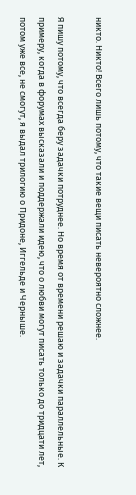никто. Никто! Всего лишь потому, что такие вещи писать невероятно сложнее.

Я пишу потому, что всегда беру задачки потруднее. Но время от времени решаю и задачки параллельные. К примеру, когда в форумах высказали и поддержали идею, что о любви могут писать только до тридцати лет, потом уже все, не смогут, я выдал трилогию о Придоне, Иггельде и Черныше.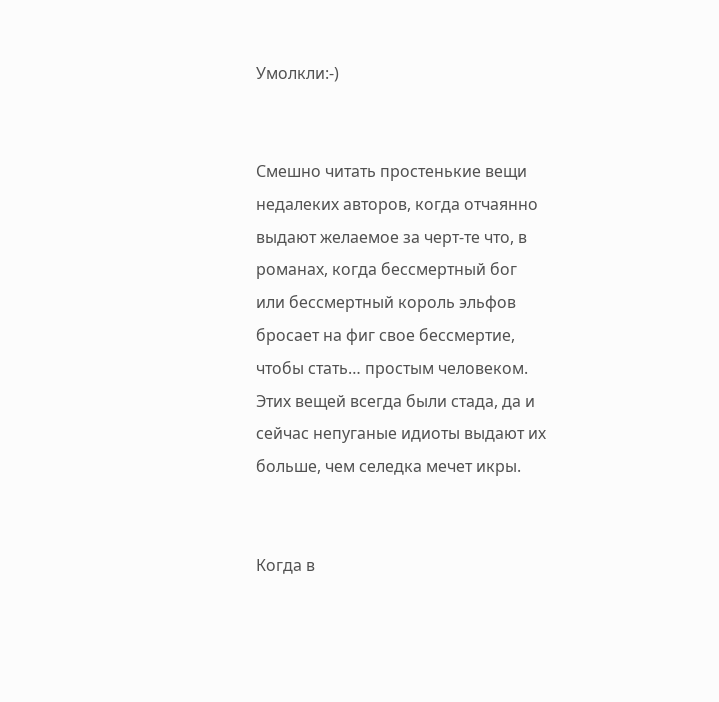Умолкли:-)


Смешно читать простенькие вещи недалеких авторов, когда отчаянно выдают желаемое за черт-те что, в романах, когда бессмертный бог или бессмертный король эльфов бросает на фиг свое бессмертие, чтобы стать… простым человеком. Этих вещей всегда были стада, да и сейчас непуганые идиоты выдают их больше, чем селедка мечет икры.


Когда в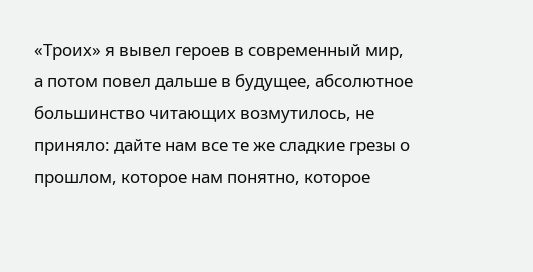«Троих» я вывел героев в современный мир, а потом повел дальше в будущее, абсолютное большинство читающих возмутилось, не приняло: дайте нам все те же сладкие грезы о прошлом, которое нам понятно, которое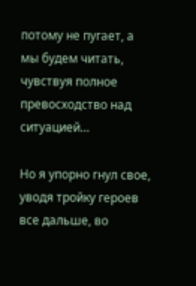потому не пугает, а мы будем читать, чувствуя полное превосходство над ситуацией…

Но я упорно гнул свое, уводя тройку героев все дальше, во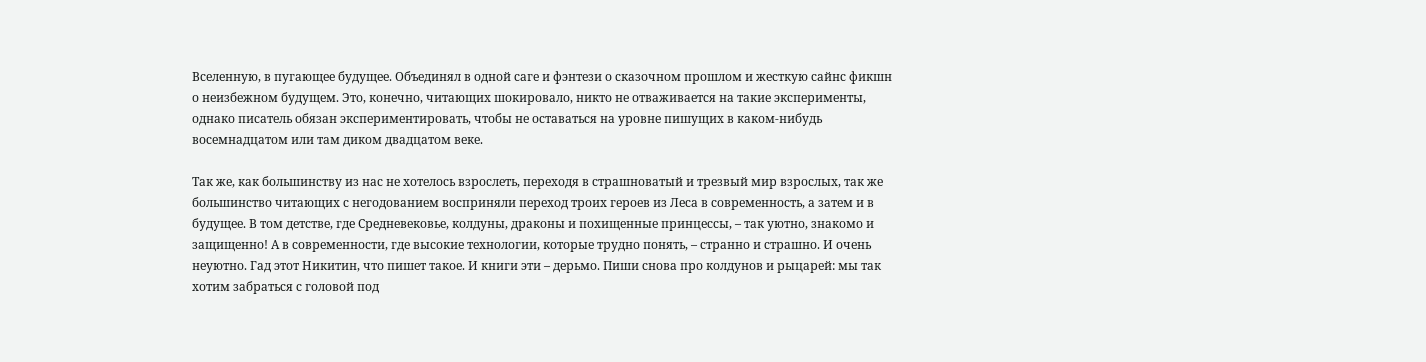Вселенную, в пугающее будущее. Объединял в одной саге и фэнтези о сказочном прошлом и жесткую сайнс фикшн о неизбежном будущем. Это, конечно, читающих шокировало, никто не отваживается на такие эксперименты, однако писатель обязан экспериментировать, чтобы не оставаться на уровне пишущих в каком-нибудь восемнадцатом или там диком двадцатом веке.

Так же, как большинству из нас не хотелось взрослеть, переходя в страшноватый и трезвый мир взрослых, так же большинство читающих с негодованием восприняли переход троих героев из Леса в современность, а затем и в будущее. В том детстве, где Средневековье, колдуны, драконы и похищенные принцессы, – так уютно, знакомо и защищенно! А в современности, где высокие технологии, которые трудно понять, – странно и страшно. И очень неуютно. Гад этот Никитин, что пишет такое. И книги эти – дерьмо. Пиши снова про колдунов и рыцарей: мы так хотим забраться с головой под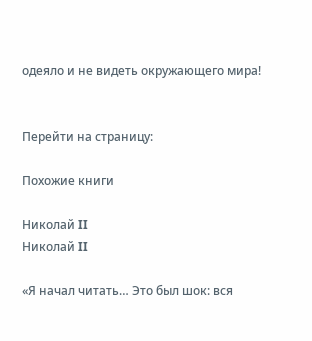одеяло и не видеть окружающего мира!


Перейти на страницу:

Похожие книги

Николай II
Николай II

«Я начал читать… Это был шок: вся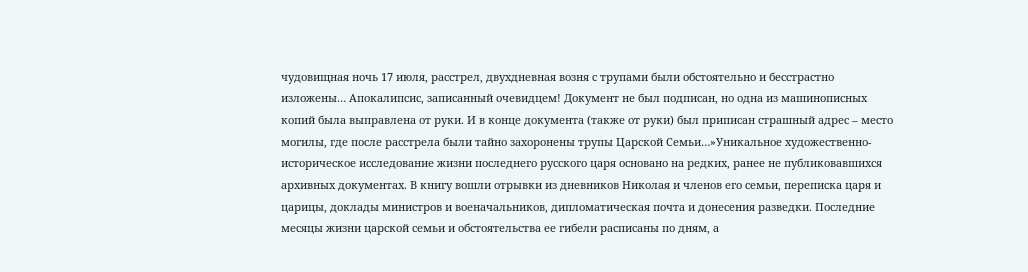чудовищная ночь 17 июля, расстрел, двухдневная возня с трупами были обстоятельно и бесстрастно изложены… Апокалипсис, записанный очевидцем! Документ не был подписан, но одна из машинописных копий была выправлена от руки. И в конце документа (также от руки) был приписан страшный адрес – место могилы, где после расстрела были тайно захоронены трупы Царской Семьи…»Уникальное художественно-историческое исследование жизни последнего русского царя основано на редких, ранее не публиковавшихся архивных документах. В книгу вошли отрывки из дневников Николая и членов его семьи, переписка царя и царицы, доклады министров и военачальников, дипломатическая почта и донесения разведки. Последние месяцы жизни царской семьи и обстоятельства ее гибели расписаны по дням, а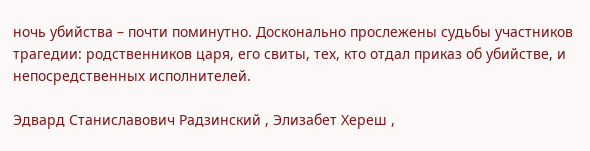ночь убийства – почти поминутно. Досконально прослежены судьбы участников трагедии: родственников царя, его свиты, тех, кто отдал приказ об убийстве, и непосредственных исполнителей.

Эдвард Станиславович Радзинский , Элизабет Хереш ,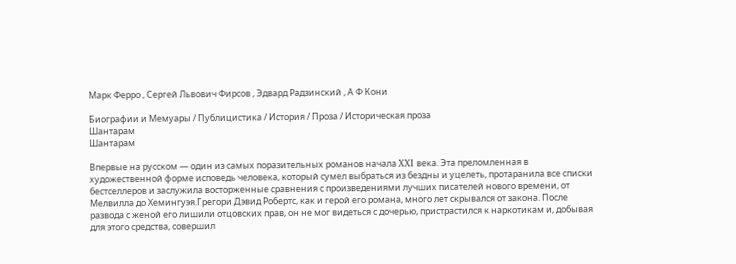Марк Ферро , Сергей Львович Фирсов , Эдвард Радзинский , А Ф Кони

Биографии и Мемуары / Публицистика / История / Проза / Историческая проза
Шантарам
Шантарам

Впервые на русском — один из самых поразительных романов начала XXI века. Эта преломленная в художественной форме исповедь человека, который сумел выбраться из бездны и уцелеть, протаранила все списки бестселлеров и заслужила восторженные сравнения с произведениями лучших писателей нового времени, от Мелвилла до Хемингуэя.Грегори Дэвид Робертс, как и герой его романа, много лет скрывался от закона. После развода с женой его лишили отцовских прав, он не мог видеться с дочерью, пристрастился к наркотикам и, добывая для этого средства, совершил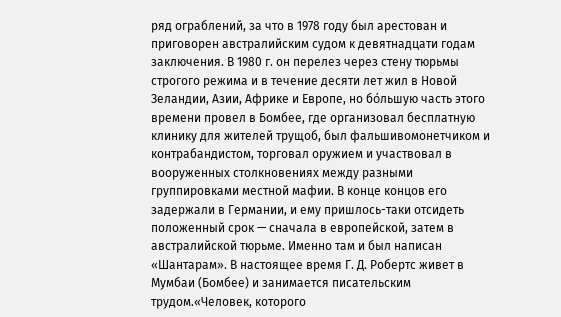ряд ограблений, за что в 1978 году был арестован и приговорен австралийским судом к девятнадцати годам заключения. В 1980 г. он перелез через стену тюрьмы строгого режима и в течение десяти лет жил в Новой Зеландии, Азии, Африке и Европе, но бόльшую часть этого времени провел в Бомбее, где организовал бесплатную клинику для жителей трущоб, был фальшивомонетчиком и контрабандистом, торговал оружием и участвовал в вооруженных столкновениях между разными группировками местной мафии. В конце концов его задержали в Германии, и ему пришлось-таки отсидеть положенный срок — сначала в европейской, затем в австралийской тюрьме. Именно там и был написан «Шантарам». В настоящее время Г. Д. Робертс живет в Мумбаи (Бомбее) и занимается писательским трудом.«Человек, которого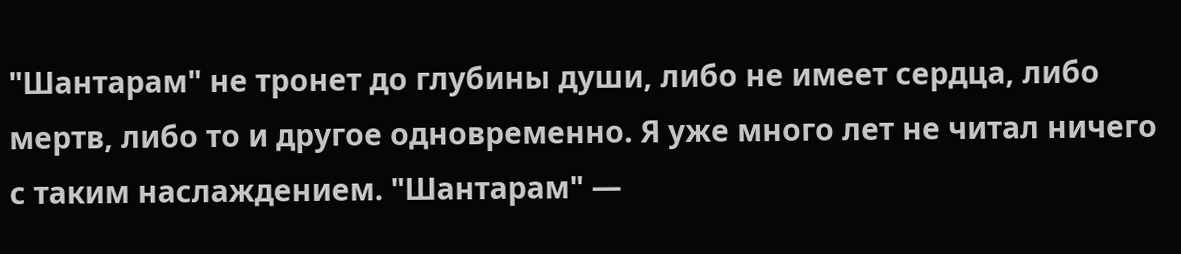"Шантарам" не тронет до глубины души, либо не имеет сердца, либо мертв, либо то и другое одновременно. Я уже много лет не читал ничего с таким наслаждением. "Шантарам" —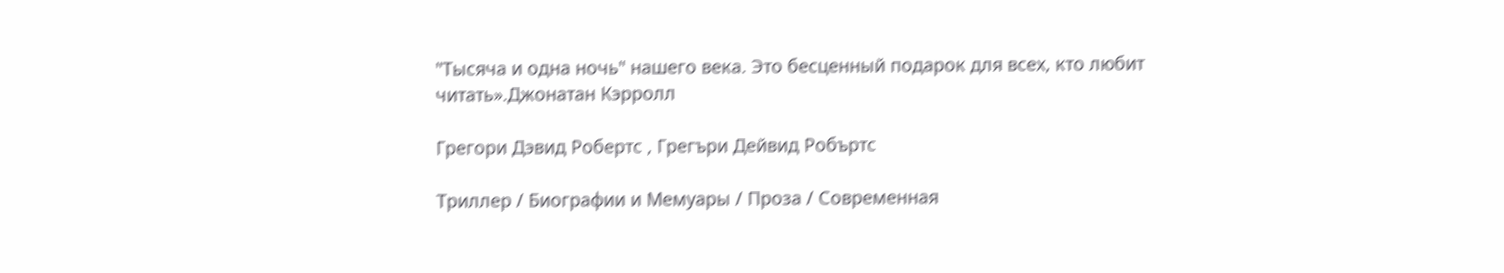"Тысяча и одна ночь" нашего века. Это бесценный подарок для всех, кто любит читать».Джонатан Кэрролл

Грегори Дэвид Робертс , Грегъри Дейвид Робъртс

Триллер / Биографии и Мемуары / Проза / Современная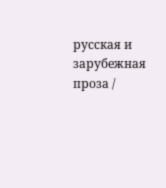русская и зарубежная проза /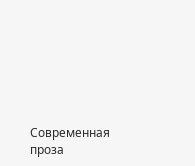Современная проза